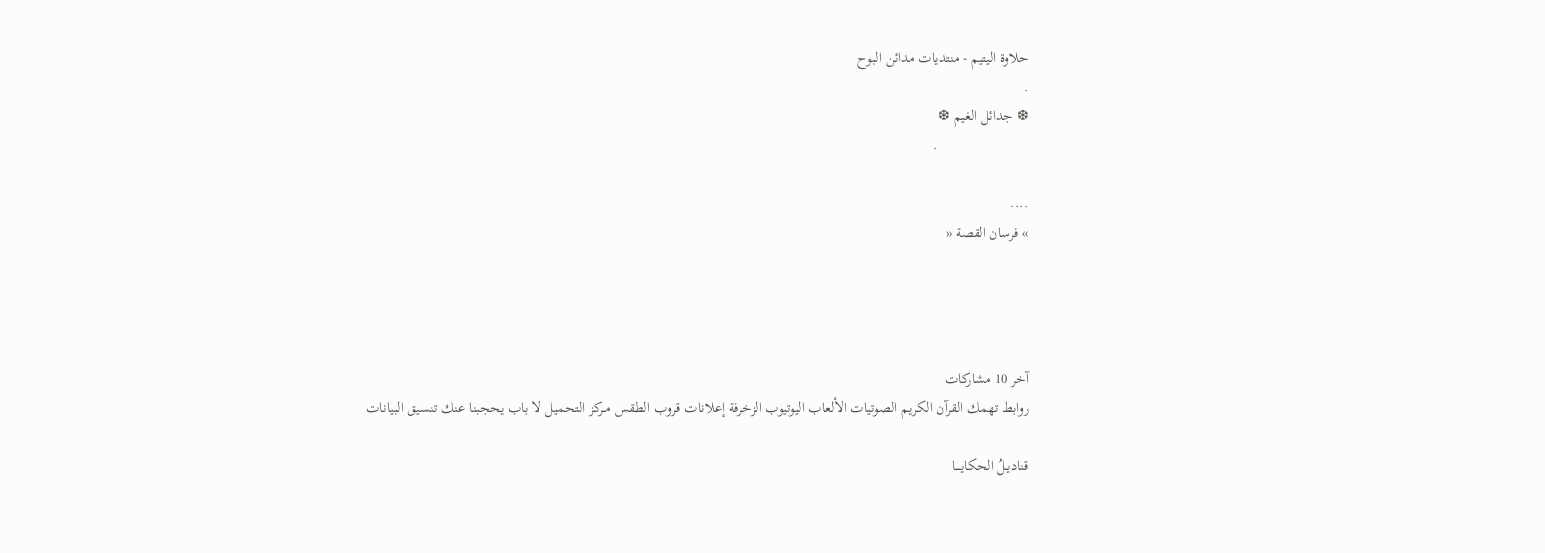حلاوة اليتيم - منتديات مدائن البوح
.
❆ جدائل الغيم ❆
                        .

....
» فرسان القصة «




آخر 10 مشاركات
روابط تهمك القرآن الكريم الصوتيات الألعاب اليوتيوب الزخرفة إعلانات قروب الطقس مــركز التحميل لا باب يحجبنا عنك تنسيق البيانات

قناديـلُ الحكايــــا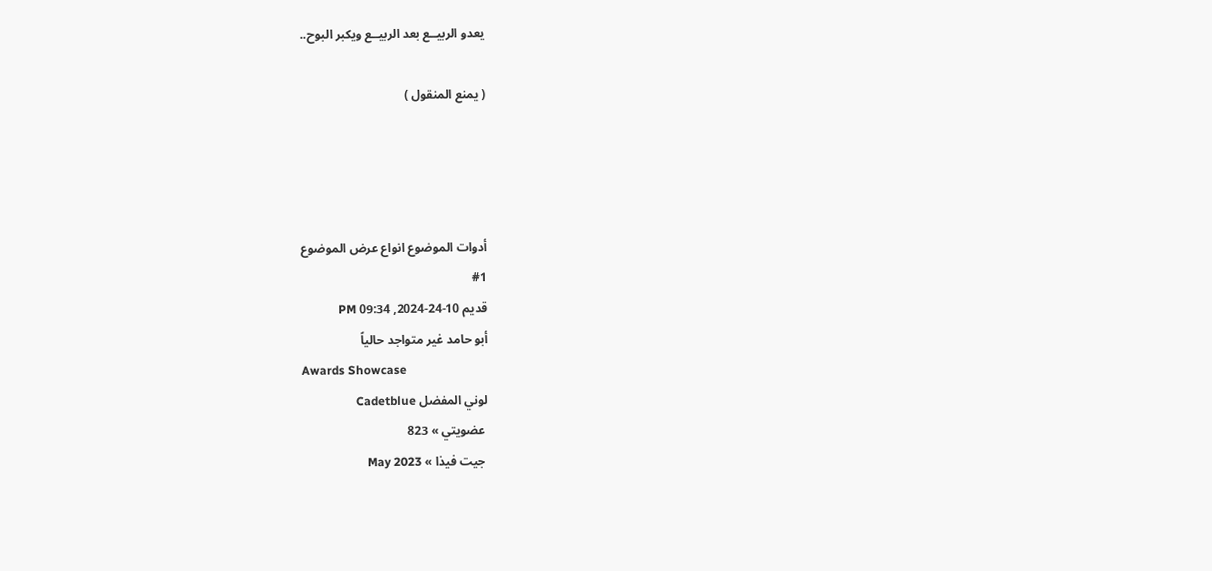يعدو الربيــع بعد الربيــع ويكبر البوح..

( يمنع المنقول )




أدوات الموضوع انواع عرض الموضوع
#1
قديم 10-24-2024, 09:34 PM
أبو حامد غير متواجد حالياً
Awards Showcase
لوني المفضل Cadetblue
 عضويتي » 823
 جيت فيذا » May 2023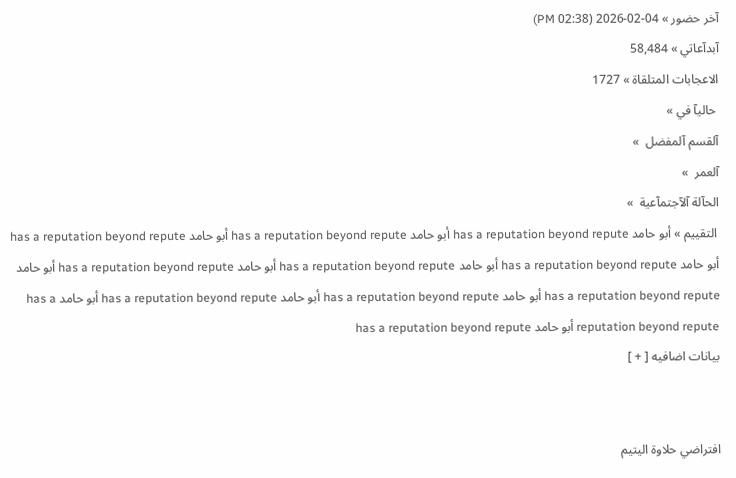آخر حضور » 04-02-2026 (02:38 PM)
آبدآعاتي » 58,484
الاعجابات المتلقاة » 1727
 حاليآ في »
آلقسم آلمفضل  »
آلعمر  »
الحآلة آلآجتمآعية  »
 التقييم » أبو حامد has a reputation beyond repute أبو حامد has a reputation beyond repute أبو حامد has a reputation beyond repute أبو حامد has a reputation beyond repute أبو حامد has a reputation beyond repute أبو حامد has a reputation beyond repute أبو حامد has a reputation beyond repute أبو حامد has a reputation beyond repute أبو حامد has a reputation beyond repute أبو حامد has a reputation beyond repute أبو حامد has a reputation beyond repute
بيانات اضافيه [ + ]


افتراضي حلاوة اليتيم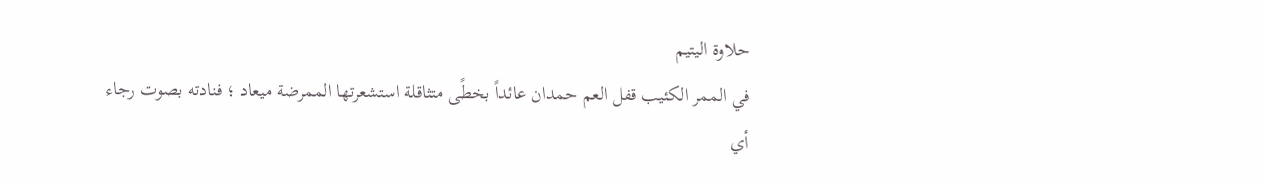حلاوة اليتيم
في الممر الكئيب قفل العم حمدان عائداً بخطًى متثاقلة استشعرتها الممرضة ميعاد ؛ فنادته بصوت رجاء أي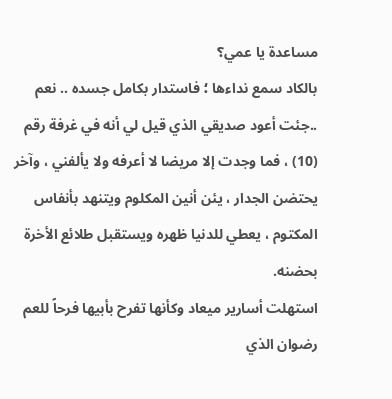مساعدة يا عمي؟
بالكاد سمع نداءها ؛ فاستدار بكامل جسده .. نعم ..جئت أعود صديقي الذي قيل لي أنه في غرفة رقم (10) ، فما وجدت إلا مريضا لا أعرفه ولا يألفني ، وآخر يحتضن الجدار ، يئن أنين المكلوم ويتنهد بأنفاس المكتوم ، يعطي للدنيا ظهره ويستقبل طلائع الأخرة بحضنه.
استهلت أسارير ميعاد وكأنها تفرح بأبيها فرحاً للعم رضوان الذي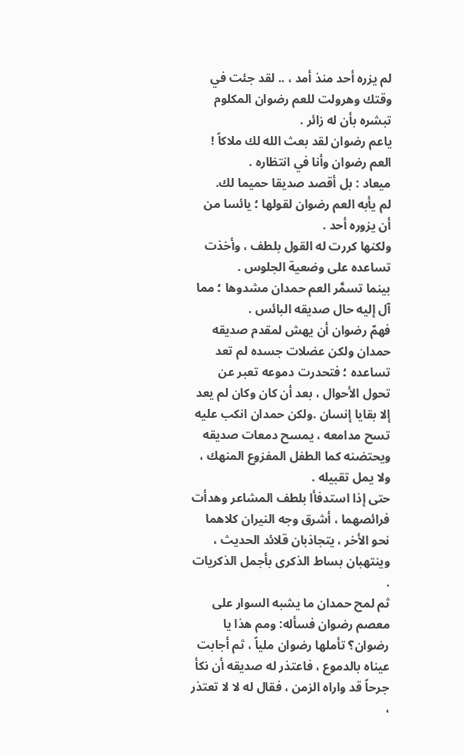لم يزره أحد منذ أمد ، .. لقد جئت في وقتك وهرولت للعم رضوان المكلوم تبشره بأن له زائر .
ياعم رضوان لقد بعث الله لك ملاكاً !
العم رضوان وأنا في انتظاره .
ميعاد : بل أقصد صديقا حميما لك.
لم يأبه العم رضوان لقولها ؛ يائسا من أن يزوره أحد .
ولكنها كررت له القول بلطف ، وأخذت تساعده على وضعية الجلوس .
بينما تسمَّر العم حمدان مشدوها ؛ مما آل إليه حال صديقه البائس .
فهمّ رضوان أن يهش لمقدم صديقه حمدان ولكن عضلات جسده لم تعد تساعده ؛ فتحدرت دموعه تعبر عن تحول الأحوال ، بعد أن كان وكان لم يعد إلا بقايا إنسان .ولكن حمدان انكب عليه تسح مدامعه ، يمسح دمعات صديقه ويحتضنه كما الطفل المفزوع المنهك ، ولا يمل تقبيله .
حتى إذا استدفأا بلطف المشاعر وهدأت فرائصهما ، أشرق وجه النيران كلاهما نحو الأخر ، يتجاذبان قلائد الحديث ، وينتهبان بساط الذكرى بأجمل الذكريات .
ثم لمح حمدان ما يشبه السوار على معصم رضوان فسأله: ومم هذا يا رضوان؟ تأملها رضوان ملياً ، ثم أجابت عيناه بالدموع ، فاعتذر له صديقه أن نكأ جرحاً قد واراه الزمن ، فقال له لا لا تعتذر ،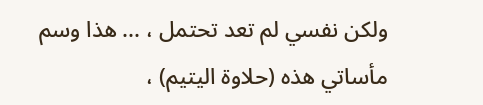ولكن نفسي لم تعد تحتمل ، ... هذا وسم مأساتي هذه (حلاوة اليتيم) ،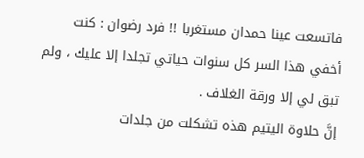فاتسعت عينا حمدان مستغربا !! فرد رضوان : كنت أخفي هذا السر كل سنوات حياتي تجلدا إلا عليك ، ولم تبق لي إلا ورقة الغلاف .
إنَّ حلاوة اليتيم هذه تشكلت من جلدات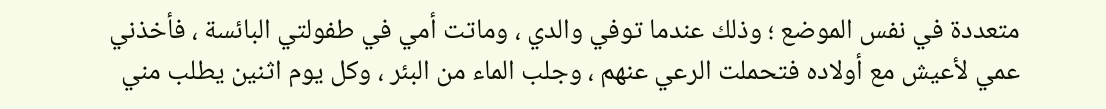متعددة في نفس الموضع ؛ وذلك عندما توفي والدي ، وماتت أمي في طفولتي البائسة ، فأخذني عمي لأعيش مع أولاده فتحملت الرعي عنهم ، وجلب الماء من البئر ، وكل يوم اثنين يطلب مني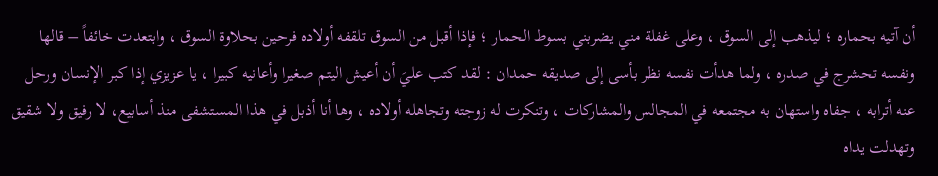أن آتيه بحماره ؛ ليذهب إلى السوق ، وعلى غفلة مني يضربني بسوط الحمار ؛ فإذا أقبل من السوق تلقفه أولاده فرحين بحلاوة السوق ، وابتعدت خائفاً – قالها ونفسه تحشرج في صدره ، ولما هدأت نفسه نظر بأسى إلى صديقه حمدان : لقد كتب عليَ أن أعيش اليتم صغيرا وأعانيه كبيرا ، يا عزيزي إذا كبر الإنسان ورحل عنه أترابه ، جفاه واستهان به مجتمعه في المجالس والمشاركات ، وتنكرت له زوجته وتجاهله أولاده ، وها أنا أذبل في هذا المستشفى منذ أسابيع، لا رفيق ولا شقيق وتهدلت يداه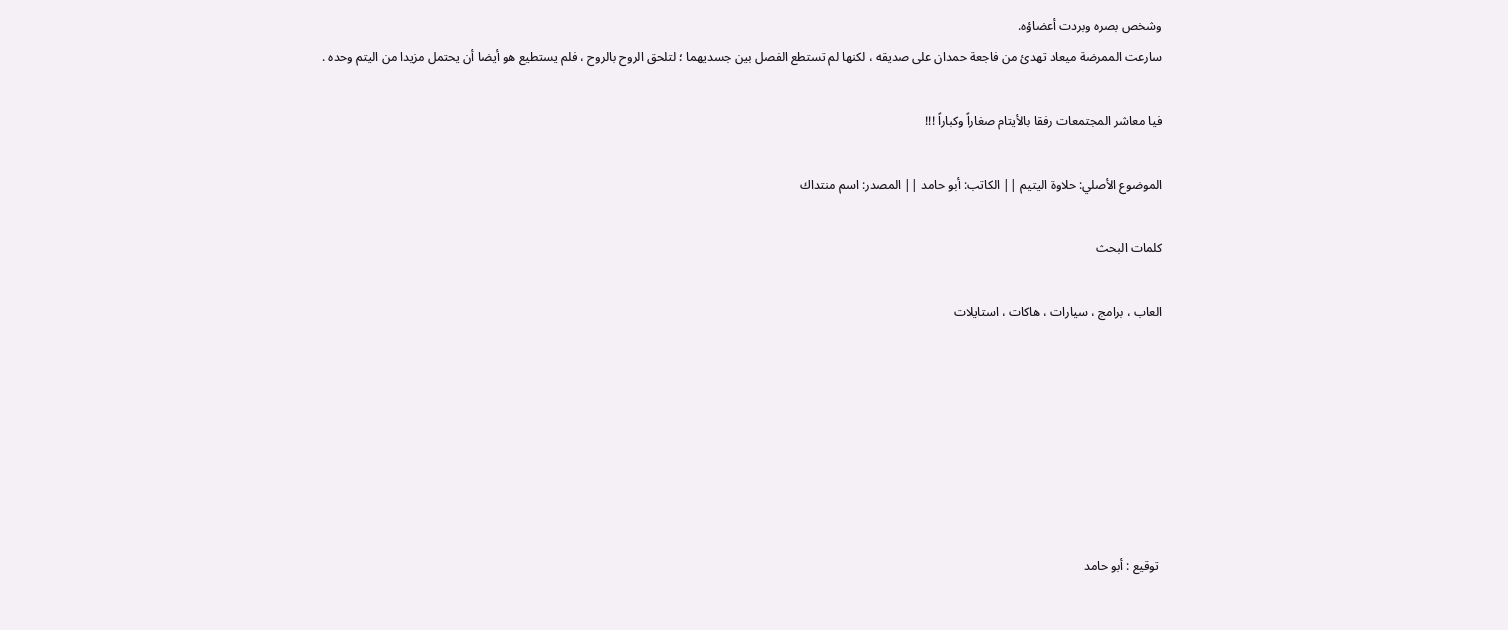وشخص بصره وبردت أعضاؤه.
سارعت الممرضة ميعاد تهدئ من فاجعة حمدان على صديقه ، لكنها لم تستطع الفصل بين جسديهما ؛ لتلحق الروح بالروح ، فلم يستطيع هو أيضا أن يحتمل مزيدا من اليتم وحده .

فيا معاشر المجتمعات رفقا بالأيتام صغاراً وكباراً !!!

الموضوع الأصلي: حلاوة اليتيم || الكاتب: أبو حامد || المصدر: اسم منتداك

كلمات البحث

العاب ، برامج ، سيارات ، هاكات ، استايلات







 توقيع : أبو حامد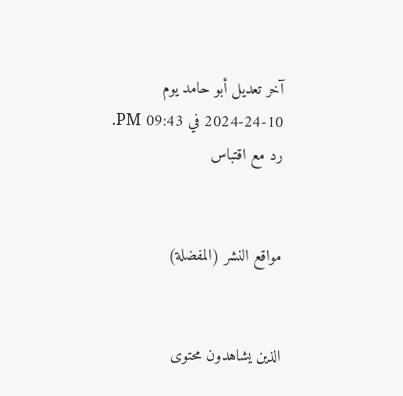آخر تعديل أبو حامد يوم 10-24-2024 في 09:43 PM.
رد مع اقتباس


مواقع النشر (المفضلة)


الذين يشاهدون محتوى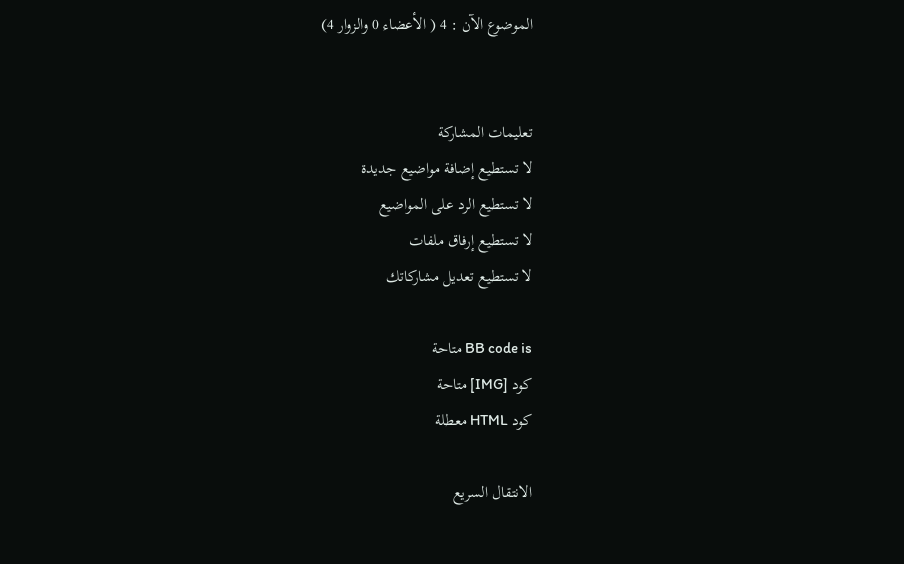الموضوع الآن : 4 ( الأعضاء 0 والزوار 4)


تعليمات المشاركة
لا تستطيع إضافة مواضيع جديدة
لا تستطيع الرد على المواضيع
لا تستطيع إرفاق ملفات
لا تستطيع تعديل مشاركاتك

BB code is متاحة
كود [IMG] متاحة
كود HTML معطلة

الانتقال السريع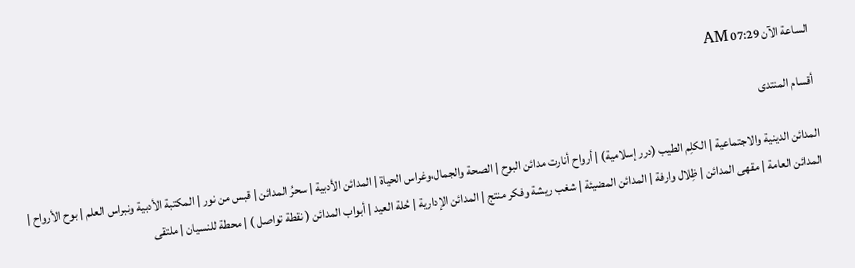الساعة الآن 07:29 AM

أقسام المنتدى

المدائن الدينية والاجتماعية | الكلِم الطيب (درر إسلامية) | أرواح أنارت مدائن البوح | الصحة والجمال،وغراس الحياة | المدائن الأدبية | سحرُ المدائن | قبس من نور | المكتبة الأدبية ونبراس العلم | بوح الأرواح | المدائن العامة | مقهى المدائن | ظِلال وارفة | المدائن المضيئة | شغب ريشة وفكر منتج | المدائن الإدارية | حُلة العيد | أبواب المدائن ( نقطة تواصل ) | محطة للنسيان | ملتقى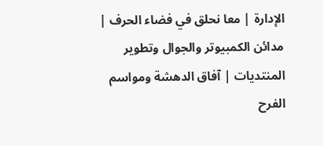الإدارة | معا نحلق في فضاء الحرف | مدائن الكمبيوتر والجوال وتطوير المنتديات | آفاق الدهشة ومواسم الفرح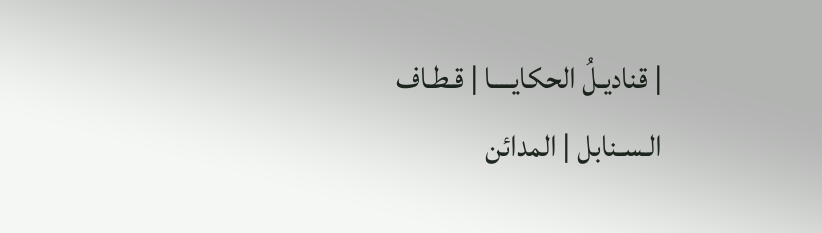| قناديـلُ الحكايــــا | قـطـاف الـسـنابل | المدائن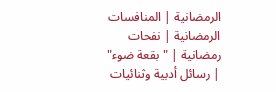الرمضانية | المنافسات الرمضانية | نفحات رمضانية | "بقعة ضوء" | رسائل أدبية وثنائيات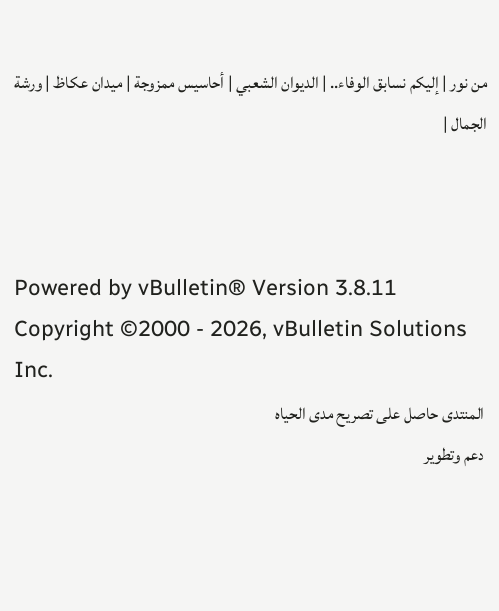من نور | إليكم نسابق الوفاء.. | الديوان الشعبي | أحاسيس ممزوجة | ميدان عكاظ | ورشة الجمال |



Powered by vBulletin® Version 3.8.11
Copyright ©2000 - 2026, vBulletin Solutions Inc.
 المنتدى حاصل على تصريح مدى الحياه
 دعم وتطوير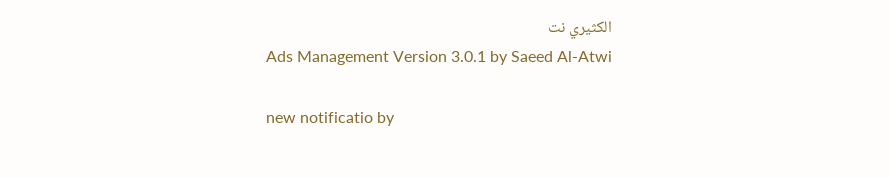الكثيري نت
Ads Management Version 3.0.1 by Saeed Al-Atwi

new notificatio by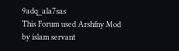9adq_ala7sas
This Forum used Arshfny Mod by islam servant